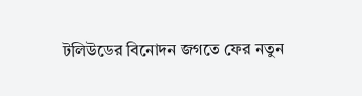টলিউডের বিনোদন জগতে ফের নতুন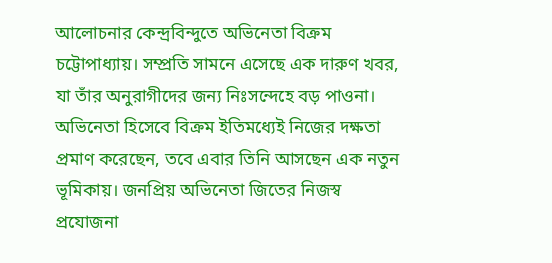আলোচনার কেন্দ্রবিন্দুতে অভিনেতা বিক্রম চট্টোপাধ্যায়। সম্প্রতি সামনে এসেছে এক দারুণ খবর, যা তাঁর অনুরাগীদের জন্য নিঃসন্দেহে বড় পাওনা। অভিনেতা হিসেবে বিক্রম ইতিমধ্যেই নিজের দক্ষতা প্রমাণ করেছেন, তবে এবার তিনি আসছেন এক নতুন ভূমিকায়। জনপ্রিয় অভিনেতা জিতের নিজস্ব প্রযোজনা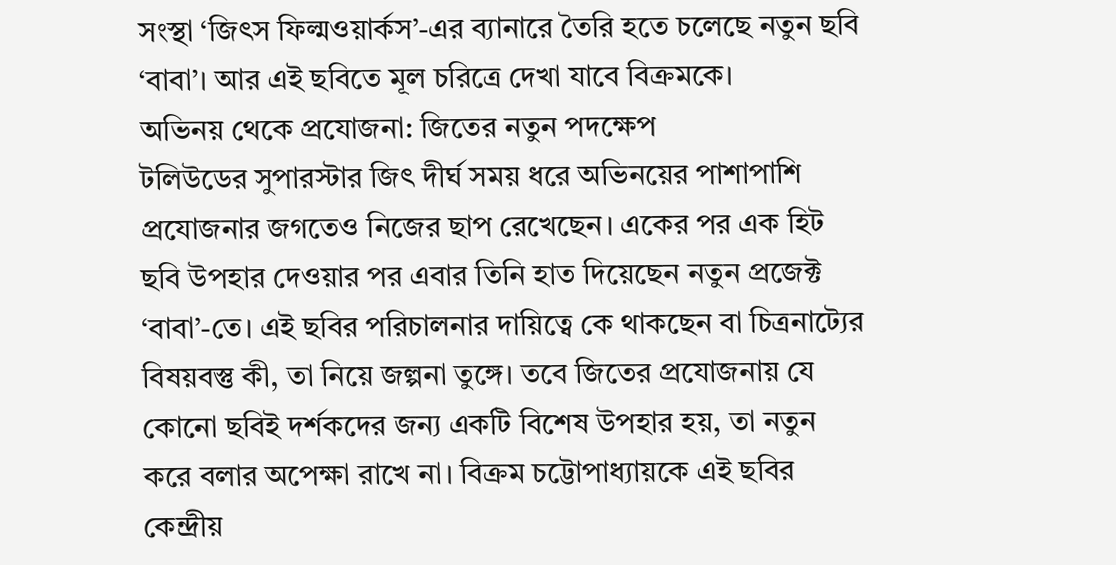সংস্থা ‘জিৎস ফিল্মওয়ার্কস’-এর ব্যানারে তৈরি হতে চলেছে নতুন ছবি ‘বাবা’। আর এই ছবিতে মূল চরিত্রে দেখা যাবে বিক্রমকে।
অভিনয় থেকে প্রযোজনা: জিতের নতুন পদক্ষেপ
টলিউডের সুপারস্টার জিৎ দীর্ঘ সময় ধরে অভিনয়ের পাশাপাশি প্রযোজনার জগতেও নিজের ছাপ রেখেছেন। একের পর এক হিট ছবি উপহার দেওয়ার পর এবার তিনি হাত দিয়েছেন নতুন প্রজেক্ট ‘বাবা’-তে। এই ছবির পরিচালনার দায়িত্বে কে থাকছেন বা চিত্রনাট্যের বিষয়বস্তু কী, তা নিয়ে জল্পনা তুঙ্গে। তবে জিতের প্রযোজনায় যে কোনো ছবিই দর্শকদের জন্য একটি বিশেষ উপহার হয়, তা নতুন করে বলার অপেক্ষা রাখে না। বিক্রম চট্টোপাধ্যায়কে এই ছবির কেন্দ্রীয়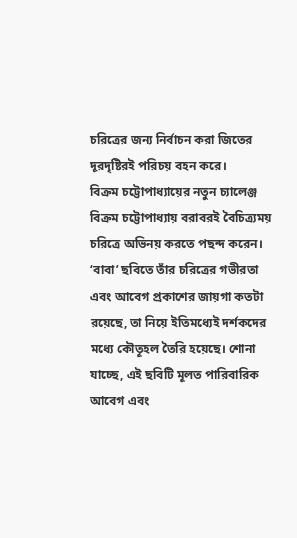চরিত্রের জন্য নির্বাচন করা জিতের দূরদৃষ্টিরই পরিচয় বহন করে।
বিক্রম চট্টোপাধ্যায়ের নতুন চ্যালেঞ্জ
বিক্রম চট্টোপাধ্যায় বরাবরই বৈচিত্র্যময় চরিত্রে অভিনয় করতে পছন্দ করেন। ‘বাবা’ ছবিতে তাঁর চরিত্রের গভীরতা এবং আবেগ প্রকাশের জায়গা কতটা রয়েছে, তা নিয়ে ইতিমধ্যেই দর্শকদের মধ্যে কৌতূহল তৈরি হয়েছে। শোনা যাচ্ছে, এই ছবিটি মূলত পারিবারিক আবেগ এবং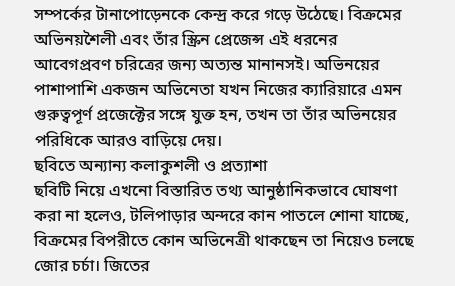সম্পর্কের টানাপোড়েনকে কেন্দ্র করে গড়ে উঠেছে। বিক্রমের অভিনয়শৈলী এবং তাঁর স্ক্রিন প্রেজেন্স এই ধরনের আবেগপ্রবণ চরিত্রের জন্য অত্যন্ত মানানসই। অভিনয়ের পাশাপাশি একজন অভিনেতা যখন নিজের ক্যারিয়ারে এমন গুরুত্বপূর্ণ প্রজেক্টের সঙ্গে যুক্ত হন, তখন তা তাঁর অভিনয়ের পরিধিকে আরও বাড়িয়ে দেয়।
ছবিতে অন্যান্য কলাকুশলী ও প্রত্যাশা
ছবিটি নিয়ে এখনো বিস্তারিত তথ্য আনুষ্ঠানিকভাবে ঘোষণা করা না হলেও, টলিপাড়ার অন্দরে কান পাতলে শোনা যাচ্ছে, বিক্রমের বিপরীতে কোন অভিনেত্রী থাকছেন তা নিয়েও চলছে জোর চর্চা। জিতের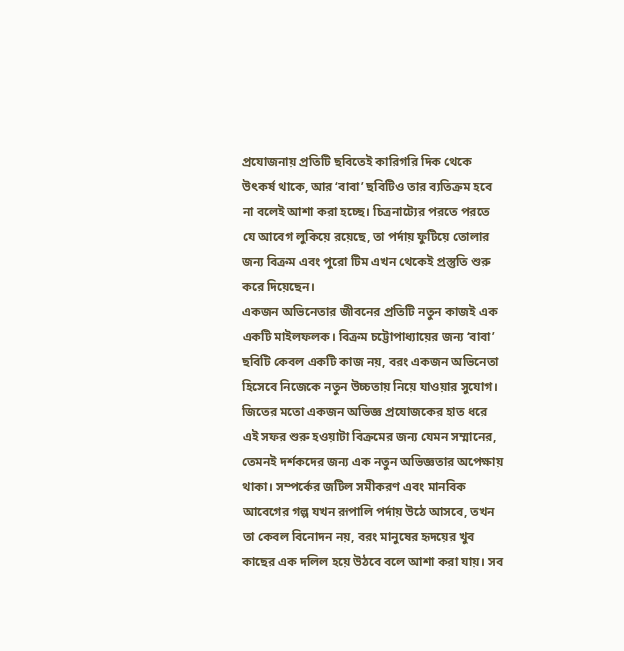প্রযোজনায় প্রতিটি ছবিতেই কারিগরি দিক থেকে উৎকর্ষ থাকে, আর ‘বাবা’ ছবিটিও তার ব্যতিক্রম হবে না বলেই আশা করা হচ্ছে। চিত্রনাট্যের পরতে পরতে যে আবেগ লুকিয়ে রয়েছে, তা পর্দায় ফুটিয়ে তোলার জন্য বিক্রম এবং পুরো টিম এখন থেকেই প্রস্তুতি শুরু করে দিয়েছেন।
একজন অভিনেতার জীবনের প্রতিটি নতুন কাজই এক একটি মাইলফলক। বিক্রম চট্টোপাধ্যায়ের জন্য ‘বাবা’ ছবিটি কেবল একটি কাজ নয়, বরং একজন অভিনেতা হিসেবে নিজেকে নতুন উচ্চতায় নিয়ে যাওয়ার সুযোগ। জিতের মতো একজন অভিজ্ঞ প্রযোজকের হাত ধরে এই সফর শুরু হওয়াটা বিক্রমের জন্য যেমন সম্মানের, তেমনই দর্শকদের জন্য এক নতুন অভিজ্ঞতার অপেক্ষায় থাকা। সম্পর্কের জটিল সমীকরণ এবং মানবিক আবেগের গল্প যখন রূপালি পর্দায় উঠে আসবে, তখন তা কেবল বিনোদন নয়, বরং মানুষের হৃদয়ের খুব কাছের এক দলিল হয়ে উঠবে বলে আশা করা যায়। সব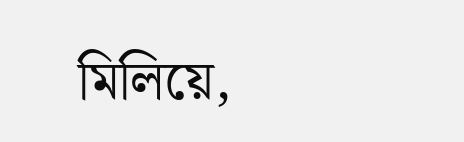মিলিয়ে,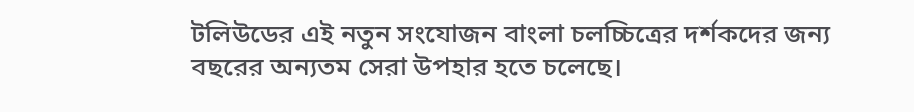টলিউডের এই নতুন সংযোজন বাংলা চলচ্চিত্রের দর্শকদের জন্য বছরের অন্যতম সেরা উপহার হতে চলেছে।